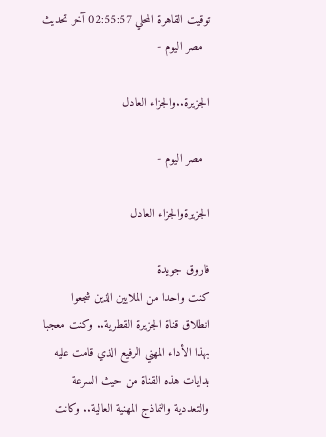توقيت القاهرة المحلي 02:55:57 آخر تحديث
  مصر اليوم -

الجزيرة..والجزاء العادل

  مصر اليوم -

الجزيرةوالجزاء العادل

فاروق جويدة
كنت واحدا من الملايين الذين شجعوا انطلاق قناة الجزيرة القطرية.. وكنت معجبا بهذا الأداء المهني الرفيع الذي قامت عليه بدايات هذه القناة من حيث السرعة والتعددية والنماذج المهنية العالية.. وكانت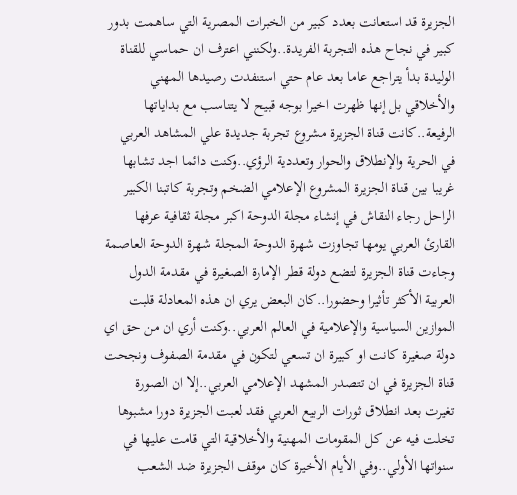الجزيرة قد استعانت بعدد كبير من الخبرات المصرية التي ساهمت بدور كبير في نجاح هذه التجربة الفريدة..ولكنني اعترف ان حماسي للقناة الوليدة بدأ يتراجع عاما بعد عام حتي استنفدت رصيدها المهني والأخلاقي بل إنها ظهرت اخيرا بوجه قبيح لا يتناسب مع بداياتها الرفيعة..كانت قناة الجزيرة مشروع تجربة جديدة علي المشاهد العربي في الحرية والإنطلاق والحوار وتعددية الرؤي..وكنت دائما اجد تشابها غريبا بين قناة الجزيرة المشروع الإعلامي الضخم وتجربة كاتبنا الكبير الراحل رجاء النقاش في إنشاء مجلة الدوحة اكبر مجلة ثقافية عرفها القارئ العربي يومها تجاوزت شهرة الدوحة المجلة شهرة الدوحة العاصمة وجاءت قناة الجزيرة لتضع دولة قطر الإمارة الصغيرة في مقدمة الدول العربية الأكثر تأثيرا وحضورا..كان البعض يري ان هذه المعادلة قلبت الموازين السياسية والإعلامية في العالم العربي..وكنت أري ان من حق اي دولة صغيرة كانت او كبيرة ان تسعي لتكون في مقدمة الصفوف ونجحت قناة الجزيرة في ان تتصدر المشهد الإعلامي العربي..إلا ان الصورة تغيرت بعد انطلاق ثورات الربيع العربي فقد لعبت الجزيرة دورا مشبوها تخلت فيه عن كل المقومات المهنية والأخلاقية التي قامت عليها في سنواتها الأولي..وفي الأيام الأخيرة كان موقف الجزيرة ضد الشعب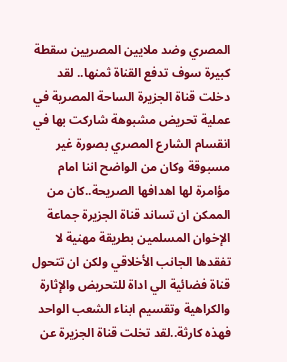المصري وضد ملايين المصريين سقطة كبيرة سوف تدفع القناة ثمنها.. لقد دخلت قناة الجزيرة الساحة المصرية في عملية تحريض مشبوهة شاركت بها في انقسام الشارع المصري بصورة غير مسبوقة وكان من الواضح اننا امام مؤامرة لها اهدافها الصريحة..كان من الممكن ان تساند قناة الجزيرة جماعة الإخوان المسلمين بطريقة مهنية لا تفقدها الجانب الأخلاقي ولكن ان تتحول قناة فضائية الي اداة للتحريض والإثارة والكراهية وتقسيم ابناء الشعب الواحد فهذه كارثة..لقد تخلت قناة الجزيرة عن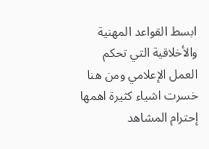ابسط القواعد المهنية والأخلاقية التي تحكم العمل الإعلامي ومن هنا خسرت اشياء كثيرة اهمها إحترام المشاهد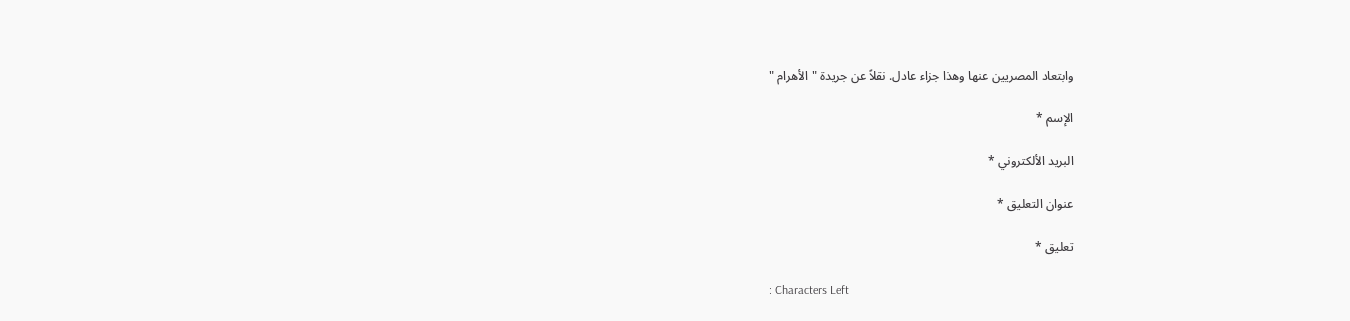وابتعاد المصريين عنها وهذا جزاء عادل. نقلاً عن جريدة "الأهرام "

الإسم *

البريد الألكتروني *

عنوان التعليق *

تعليق *

: Characters Left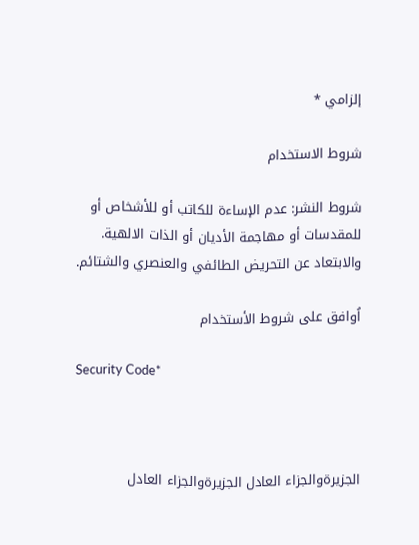إلزامي *

شروط الاستخدام

شروط النشر: عدم الإساءة للكاتب أو للأشخاص أو للمقدسات أو مهاجمة الأديان أو الذات الالهية. والابتعاد عن التحريض الطائفي والعنصري والشتائم.

اُوافق على شروط الأستخدام

Security Code*



الجزيرةوالجزاء العادل الجزيرةوالجزاء العادل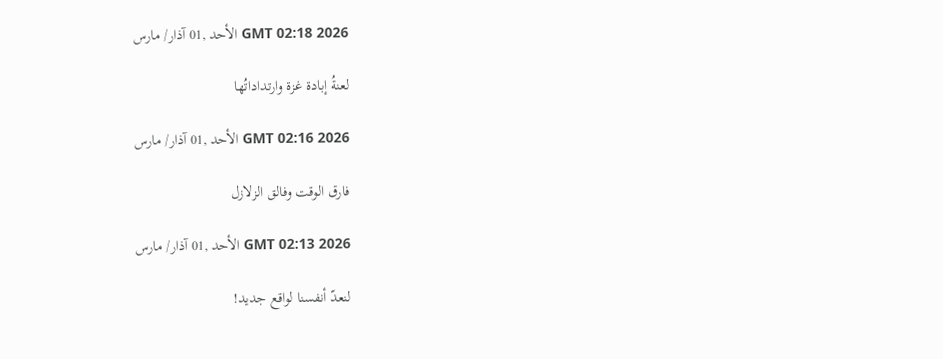GMT 02:18 2026 الأحد ,01 آذار/ مارس

لعنةُ إبادة غزة وارتداداتُها

GMT 02:16 2026 الأحد ,01 آذار/ مارس

فارق الوقت وفالق الزلازل

GMT 02:13 2026 الأحد ,01 آذار/ مارس

لنعدّ أنفسنا لواقع جديد!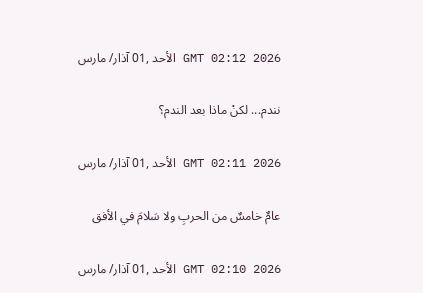GMT 02:12 2026 الأحد ,01 آذار/ مارس

نندم... لكنْ ماذا بعد الندم؟

GMT 02:11 2026 الأحد ,01 آذار/ مارس

عامٌ خامسٌ من الحربِ ولا سَلامَ في الأفق

GMT 02:10 2026 الأحد ,01 آذار/ مارس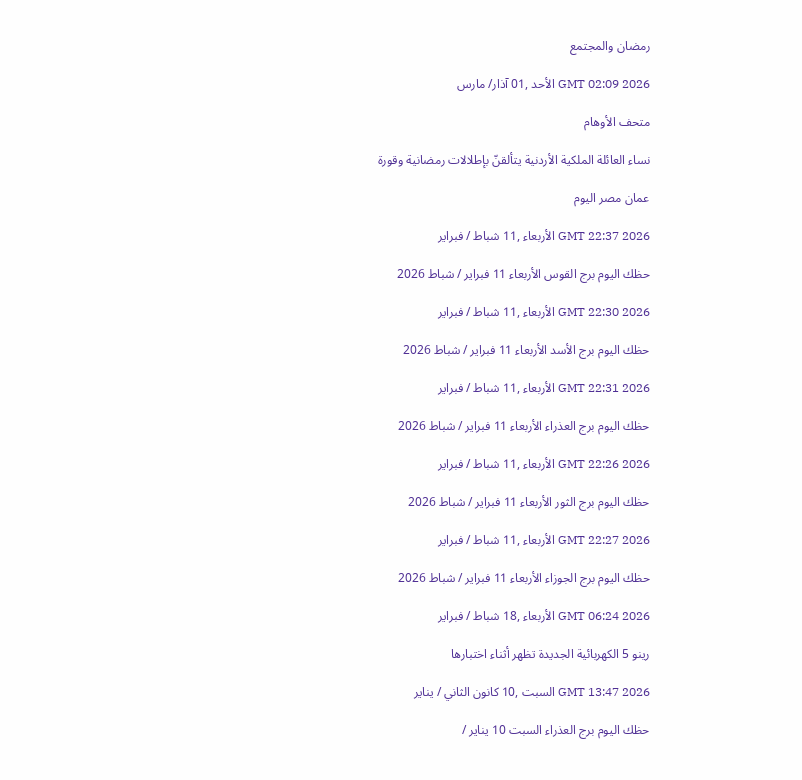رمضان والمجتمع

GMT 02:09 2026 الأحد ,01 آذار/ مارس

متحف الأوهام

نساء العائلة الملكية الأردنية يتألقنّ بإطلالات رمضانية وقورة

عمان مصر اليوم

GMT 22:37 2026 الأربعاء ,11 شباط / فبراير

حظك اليوم برج القوس الأربعاء 11 فبراير / شباط 2026

GMT 22:30 2026 الأربعاء ,11 شباط / فبراير

حظك اليوم برج الأسد الأربعاء 11 فبراير / شباط 2026

GMT 22:31 2026 الأربعاء ,11 شباط / فبراير

حظك اليوم برج العذراء الأربعاء 11 فبراير / شباط 2026

GMT 22:26 2026 الأربعاء ,11 شباط / فبراير

حظك اليوم برج الثور الأربعاء 11 فبراير / شباط 2026

GMT 22:27 2026 الأربعاء ,11 شباط / فبراير

حظك اليوم برج الجوزاء الأربعاء 11 فبراير / شباط 2026

GMT 06:24 2026 الأربعاء ,18 شباط / فبراير

رينو 5 الكهربائية الجديدة تظهر أثناء اختبارها

GMT 13:47 2026 السبت ,10 كانون الثاني / يناير

حظك اليوم برج العذراء السبت 10 يناير /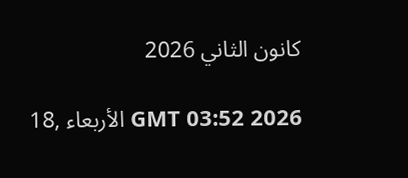كانون الثاني 2026

GMT 03:52 2026 الأربعاء ,18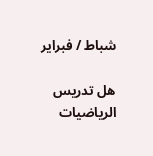شباط / فبراير

هل تدريس الرياضيات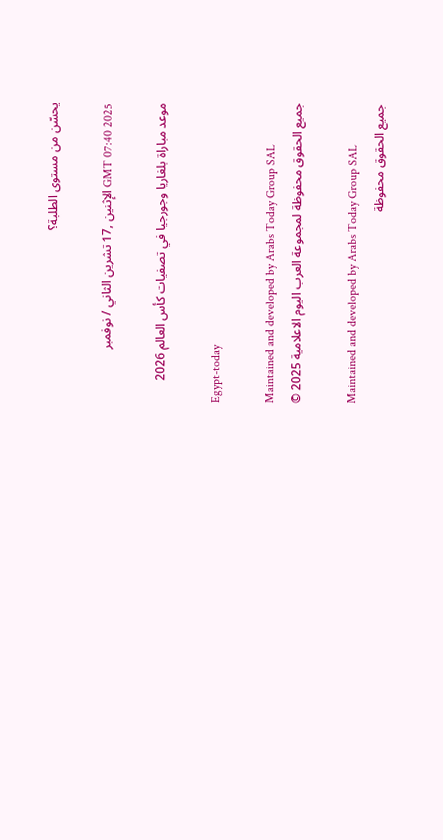يحسّن من مستوى الطلبة؟

GMT 07:40 2025 الإثنين ,17 تشرين الثاني / نوفمبر

موعد مباراة بلغاريا وجورجيا في تصفيات كأس العالم 2026

Egypt-today

Maintained and developed by Arabs Today Group SAL
جميع الحقوق محفوظة لمجموعة العرب اليوم الاعلامية 2025 ©

Maintained and developed by Arabs Today Group SAL
جميع الحقوق محفوظة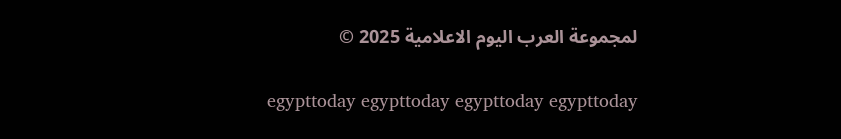لمجموعة العرب اليوم الاعلامية 2025 ©

egypttoday egypttoday egypttoday egypttoday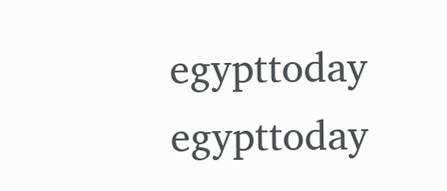egypttoday egypttoday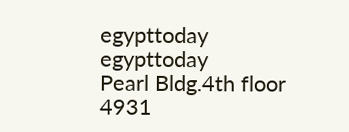egypttoday
egypttoday
Pearl Bldg.4th floor 4931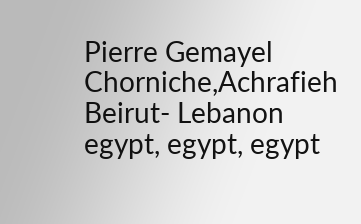Pierre Gemayel Chorniche,Achrafieh Beirut- Lebanon
egypt, egypt, egypt